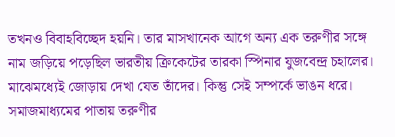তখনও বিবাহবিচ্ছেদ হয়নি। তার মাসখানেক আগে অন্য এক তরুণীর সঙ্গে নাম জড়িয়ে পড়েছিল ভারতীয় ক্রিকেটের তারকা স্পিনার যুজবেন্দ্র চহালের। মাঝেমধ্যেই জোড়ায় দেখা যেত তাঁদের। কিন্তু সেই সম্পর্কে ভাঙন ধরে। সমাজমাধ্যমের পাতায় তরুণীর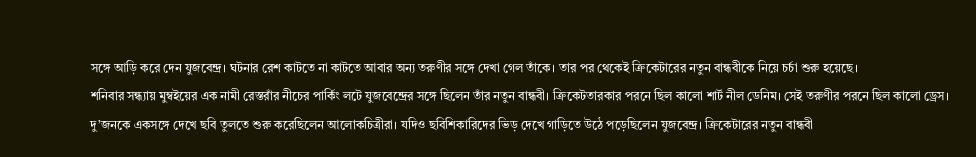সঙ্গে আড়ি করে দেন যুজবেন্দ্র। ঘটনার রেশ কাটতে না কাটতে আবার অন্য তরুণীর সঙ্গে দেখা গেল তাঁকে। তার পর থেকেই ক্রিকেটারের নতুন বান্ধবীকে নিয়ে চর্চা শুরু হয়েছে।
শনিবার সন্ধ্যায় মুম্বইয়ের এক নামী রেস্তরাঁর নীচের পার্কিং লটে যুজবেন্দ্রের সঙ্গে ছিলেন তাঁর নতুন বান্ধবী। ক্রিকেটতারকার পরনে ছিল কালো শার্ট নীল ডেনিম। সেই তরুণীর পরনে ছিল কালো ড্রেস। দু’জনকে একসঙ্গে দেখে ছবি তুলতে শুরু করেছিলেন আলোকচিত্রীরা। যদিও ছবিশিকারিদের ভিড় দেখে গাড়িতে উঠে পড়েছিলেন যুজবেন্দ্র। ক্রিকেটারের নতুন বান্ধবী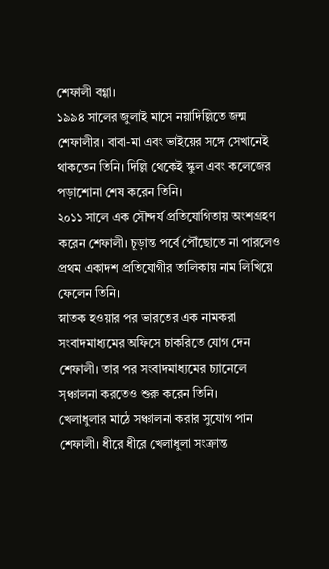শেফালী বগ্গা।
১৯৯৪ সালের জুলাই মাসে নয়াদিল্লিতে জন্ম শেফালীর। বাবা-মা এবং ভাইয়ের সঙ্গে সেখানেই থাকতেন তিনি। দিল্লি থেকেই স্কুল এবং কলেজের পড়াশোনা শেষ করেন তিনি।
২০১১ সালে এক সৌন্দর্য প্রতিযোগিতায় অংশগ্রহণ করেন শেফালী। চূড়ান্ত পর্বে পৌঁছোতে না পারলেও প্রথম একাদশ প্রতিযোগীর তালিকায় নাম লিখিয়ে ফেলেন তিনি।
স্নাতক হওয়ার পর ভারতের এক নামকরা সংবাদমাধ্যমের অফিসে চাকরিতে যোগ দেন শেফালী। তার পর সংবাদমাধ্যমের চ্যানেলে স়ঞ্চালনা করতেও শুরু করেন তিনি।
খেলাধুলার মাঠে সঞ্চালনা করার সুযোগ পান শেফালী। ধীরে ধীরে খেলাধুলা সংক্রান্ত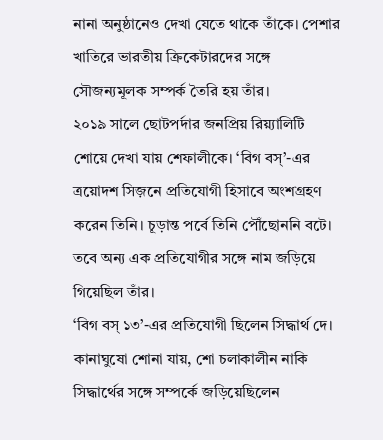নানা অনুষ্ঠানেও দেখা যেতে থাকে তাঁকে। পেশার খাতিরে ভারতীয় ক্রিকেটারদের সঙ্গে সৌজন্যমূলক সম্পর্ক তৈরি হয় তাঁর।
২০১৯ সালে ছোটপর্দার জনপ্রিয় রিয়্যালিটি শোয়ে দেখা যায় শেফালীকে। ‘বিগ বস্’-এর ত্রয়োদশ সিজ়নে প্রতিযোগী হিসাবে অংশগ্রহণ করেন তিনি। চূড়ান্ত পর্বে তিনি পৌঁছোননি বটে। তবে অন্য এক প্রতিযোগীর সঙ্গে নাম জড়িয়ে গিয়েছিল তাঁর।
‘বিগ বস্ ১৩’-এর প্রতিযোগী ছিলেন সিদ্ধার্থ দে। কানাঘুষো শোনা যায়, শো চলাকালীন নাকি সিদ্ধার্থের সঙ্গে সম্পর্কে জড়িয়েছিলেন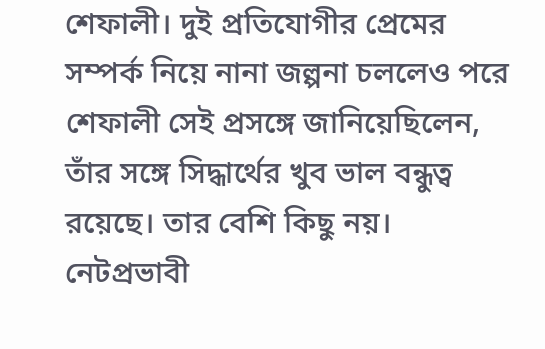শেফালী। দুই প্রতিযোগীর প্রেমের সম্পর্ক নিয়ে নানা জল্পনা চললেও পরে শেফালী সেই প্রসঙ্গে জানিয়েছিলেন, তাঁর সঙ্গে সিদ্ধার্থের খুব ভাল বন্ধুত্ব রয়েছে। তার বেশি কিছু নয়।
নেটপ্রভাবী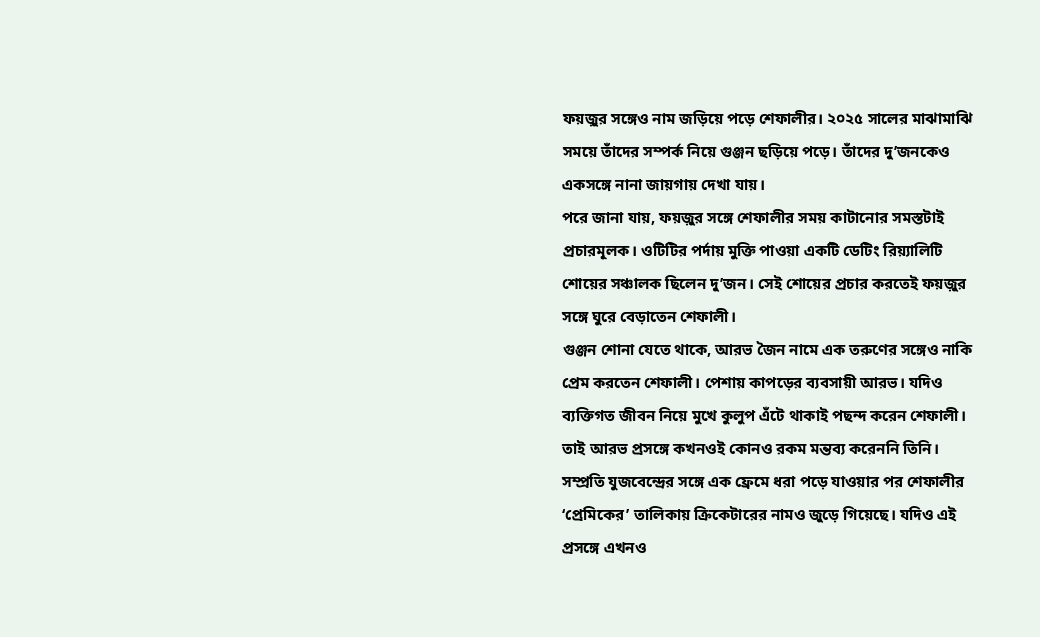ফয়জ়ুর সঙ্গেও নাম জড়িয়ে পড়ে শেফালীর। ২০২৫ সালের মাঝামাঝি সময়ে তাঁদের সম্পর্ক নিয়ে গুঞ্জন ছড়িয়ে পড়ে। তাঁদের দু’জনকেও একসঙ্গে নানা জায়গায় দেখা যায়।
পরে জানা যায়, ফয়জ়ুর সঙ্গে শেফালীর সময় কাটানোর সমস্তটাই প্রচারমূলক। ওটিটির পর্দায় মুক্তি পাওয়া একটি ডেটিং রিয়্যালিটি শোয়ের সঞ্চালক ছিলেন দু’জন। সেই শোয়ের প্রচার করতেই ফয়জ়ুর সঙ্গে ঘুরে বেড়াতেন শেফালী।
গুঞ্জন শোনা যেতে থাকে, আরভ জৈন নামে এক তরুণের সঙ্গেও নাকি প্রেম করতেন শেফালী। পেশায় কাপড়ের ব্যবসায়ী আরভ। যদিও ব্যক্তিগত জীবন নিয়ে মুখে কুলুপ এঁটে থাকাই পছন্দ করেন শেফালী। তাই আরভ প্রসঙ্গে কখনওই কোনও রকম মন্তব্য করেননি তিনি।
সম্প্রতি যুজবেন্দ্রের সঙ্গে এক ফ্রেমে ধরা পড়ে যাওয়ার পর শেফালীর ‘প্রেমিকের’ তালিকায় ক্রিকেটারের নামও জুড়ে গিয়েছে। যদিও এই প্রসঙ্গে এখনও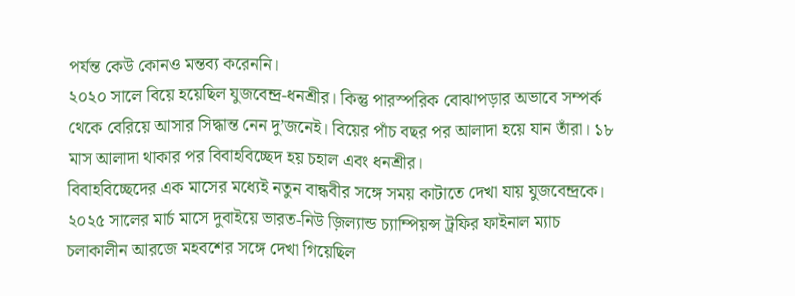পর্যন্ত কেউ কোনও মন্তব্য করেননি।
২০২০ সালে বিয়ে হয়েছিল যুজবেন্দ্র-ধনশ্রীর। কিন্তু পারস্পরিক বোঝাপড়ার অভাবে সম্পর্ক থেকে বেরিয়ে আসার সিদ্ধান্ত নেন দু’জনেই। বিয়ের পাঁচ বছর পর আলাদা হয়ে যান তাঁরা। ১৮ মাস আলাদা থাকার পর বিবাহবিচ্ছেদ হয় চহাল এবং ধনশ্রীর।
বিবাহবিচ্ছেদের এক মাসের মধ্যেই নতুন বান্ধবীর সঙ্গে সময় কাটাতে দেখা যায় যুজবেন্দ্রকে। ২০২৫ সালের মার্চ মাসে দুবাইয়ে ভারত-নিউ জ়িল্যান্ড চ্যাম্পিয়ন্স ট্রফির ফাইনাল ম্যাচ চলাকালীন আরজে মহবশের সঙ্গে দেখা গিয়েছিল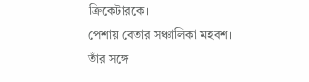ক্রিকেটারকে।
পেশায় বেতার সঞ্চালিকা মহবশ। তাঁর সঙ্গে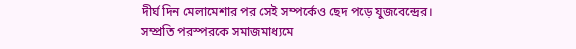দীর্ঘ দিন মেলামেশার পর সেই সম্পর্কেও ছেদ পড়ে যুজবেন্দ্রের। সম্প্রতি পরস্পরকে সমাজমাধ্যমে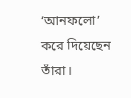‘আনফলো’ করে দিয়েছেন তাঁরা।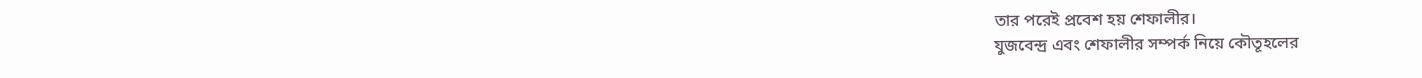তার পরেই প্রবেশ হয় শেফালীর।
যুজবেন্দ্র এবং শেফালীর সম্পর্ক নিয়ে কৌতূহলের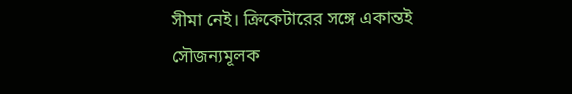সীমা নেই। ক্রিকেটারের সঙ্গে একান্তই সৌজন্যমূলক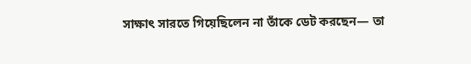সাক্ষাৎ সারতে গিয়েছিলেন না তাঁকে ডেট করছেন— তা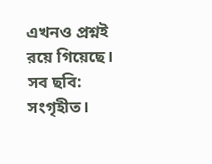এখনও প্রশ্নই রয়ে গিয়েছে।
সব ছবি: সংগৃহীত।